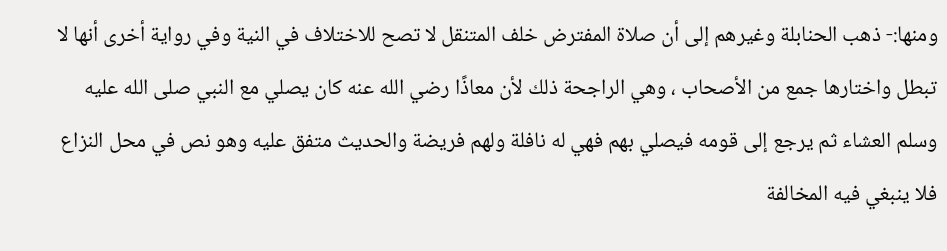ومنها:- ذهب الحنابلة وغيرهم إلى أن صلاة المفترض خلف المتنقل لا تصح للاختلاف في النية وفي رواية أخرى أنها لا تبطل واختارها جمع من الأصحاب ، وهي الراجحة ذلك لأن معاذًا رضي الله عنه كان يصلي مع النبي صلى الله عليه وسلم العشاء ثم يرجع إلى قومه فيصلي بهم فهي له نافلة ولهم فريضة والحديث متفق عليه وهو نص في محل النزاع فلا ينبغي فيه المخالفة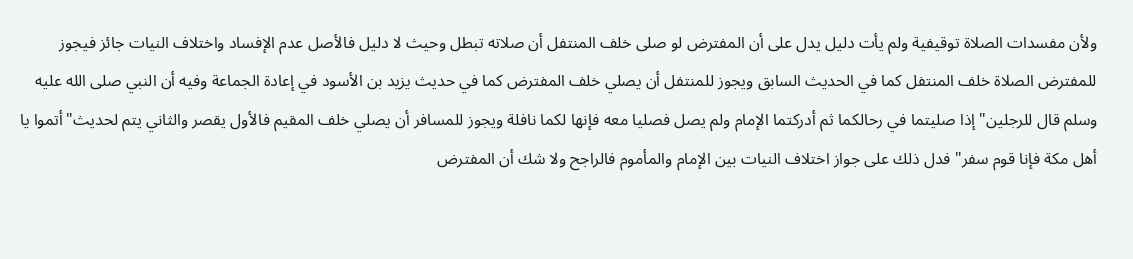ولأن مفسدات الصلاة توقيفية ولم يأت دليل يدل على أن المفترض لو صلى خلف المنتفل أن صلاته تبطل وحيث لا دليل فالأصل عدم الإفساد واختلاف النيات جائز فيجوز للمفترض الصلاة خلف المنتفل كما في الحديث السابق ويجوز للمنتفل أن يصلي خلف المفترض كما في حديث يزيد بن الأسود في إعادة الجماعة وفيه أن النبي صلى الله عليه وسلم قال للرجلين"إذا صليتما في رحالكما ثم أدركتما الإمام ولم يصل فصليا معه فإنها لكما نافلة ويجوز للمسافر أن يصلي خلف المقيم فالأول يقصر والثاني يتم لحديث"أتموا يا أهل مكة فإنا قوم سفر"فدل ذلك على جواز اختلاف النيات بين الإمام والمأموم فالراجح ولا شك أن المفترض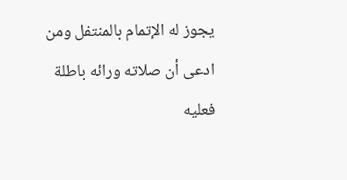يجوز له الإتمام بالمنتفل ومن ادعى أن صلاته ورائه باطلة فعليه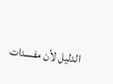الدليل لأن مفسدات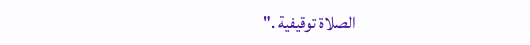الصلاة توقيفية ."